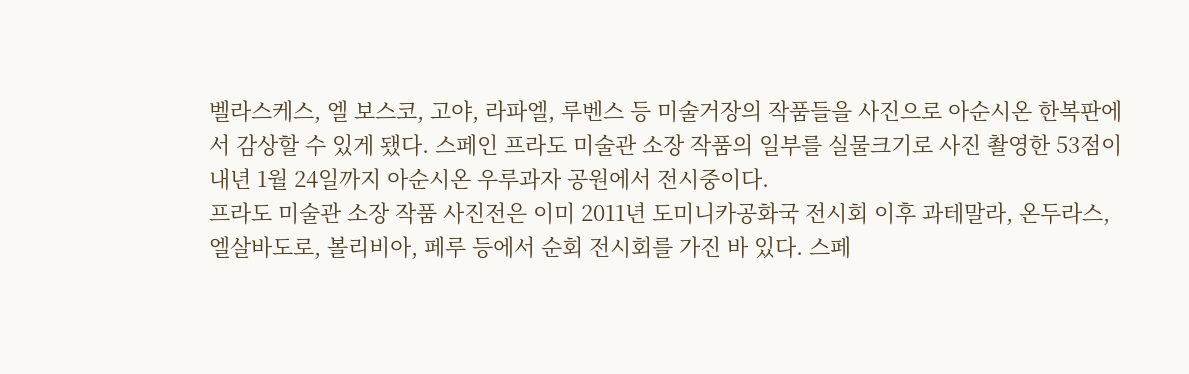벨라스케스, 엘 보스코, 고야, 라파엘, 루벤스 등 미술거장의 작품들을 사진으로 아순시온 한복판에서 감상할 수 있게 됐다. 스페인 프라도 미술관 소장 작품의 일부를 실물크기로 사진 촬영한 53점이 내년 1월 24일까지 아순시온 우루과자 공원에서 전시중이다.
프라도 미술관 소장 작품 사진전은 이미 2011년 도미니카공화국 전시회 이후 과테말라, 온두라스, 엘살바도로, 볼리비아, 페루 등에서 순회 전시회를 가진 바 있다. 스페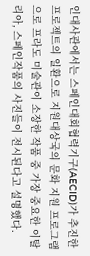인대사관에서는 스페인대회협력기구(AECID)가 추진한 프로젝트의 일환으로 지원대상국의 문화 지원 프로그램으로 프라도 미술관이 소장한 작품 중 가장 중요한 이탈리아, 스페인작품의 사진들이 전시된다고 설명했다.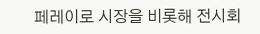페레이로 시장을 비롯해 전시회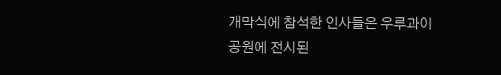개막식에 참석한 인사들은 우루과이 공원에 전시된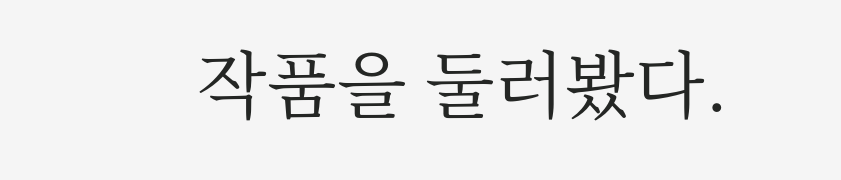작품을 둘러봤다.